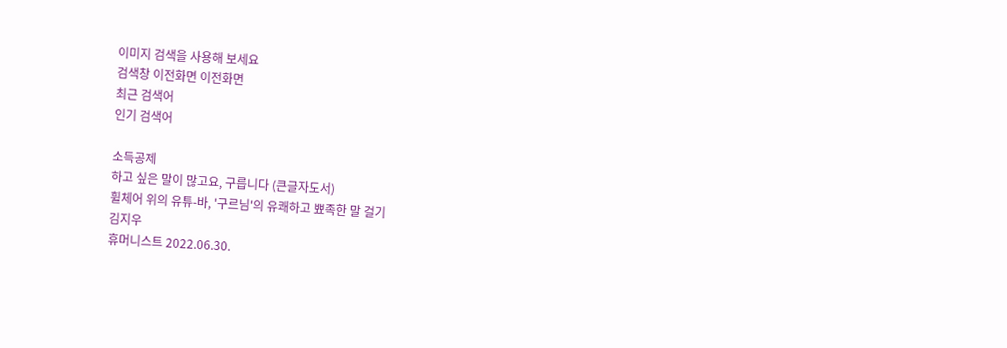이미지 검색을 사용해 보세요
검색창 이전화면 이전화면
최근 검색어
인기 검색어

소득공제
하고 싶은 말이 많고요, 구릅니다 (큰글자도서)
휠체어 위의 유튜-바, '구르님'의 유쾌하고 뾰족한 말 걸기
김지우
휴머니스트 2022.06.30.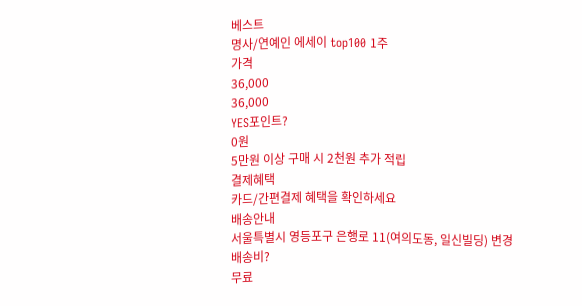베스트
명사/연예인 에세이 top100 1주
가격
36,000
36,000
YES포인트?
0원
5만원 이상 구매 시 2천원 추가 적립
결제혜택
카드/간편결제 혜택을 확인하세요
배송안내
서울특별시 영등포구 은행로 11(여의도동, 일신빌딩) 변경
배송비?
무료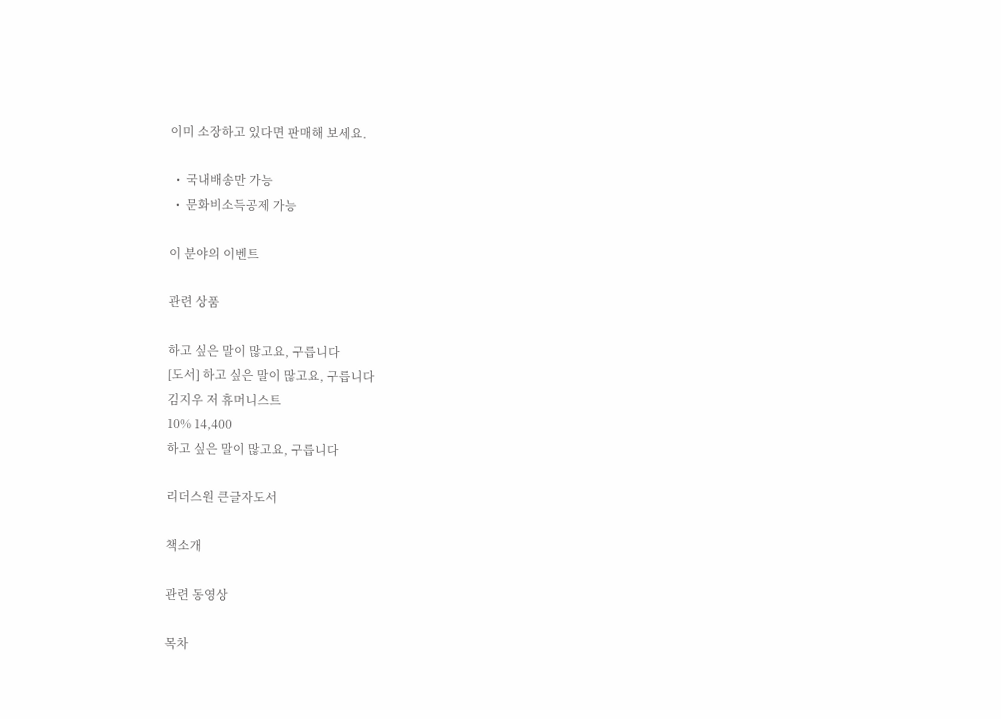이미 소장하고 있다면 판매해 보세요.

  •  국내배송만 가능
  •  문화비소득공제 가능

이 분야의 이벤트

관련 상품

하고 싶은 말이 많고요, 구릅니다
[도서] 하고 싶은 말이 많고요, 구릅니다
김지우 저 휴머니스트
10% 14,400
하고 싶은 말이 많고요, 구릅니다

리더스원 큰글자도서

책소개

관련 동영상

목차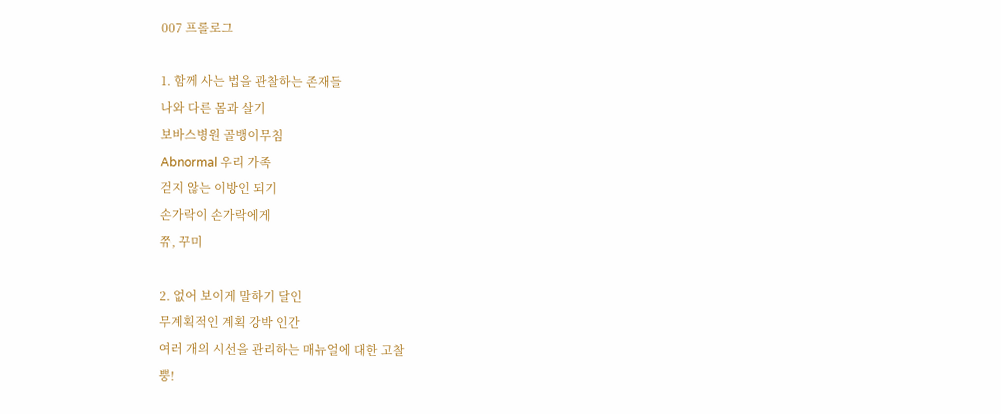007 프롤로그

1. 함께 사는 법을 관찰하는 존재들
나와 다른 몸과 살기
보바스병원 골뱅이무침
Abnormal 우리 가족
걷지 않는 이방인 되기
손가락이 손가락에게
쮸, 꾸미

2. 없어 보이게 말하기 달인
무계획적인 계획 강박 인간
여러 개의 시선을 관리하는 매뉴얼에 대한 고찰
뿡!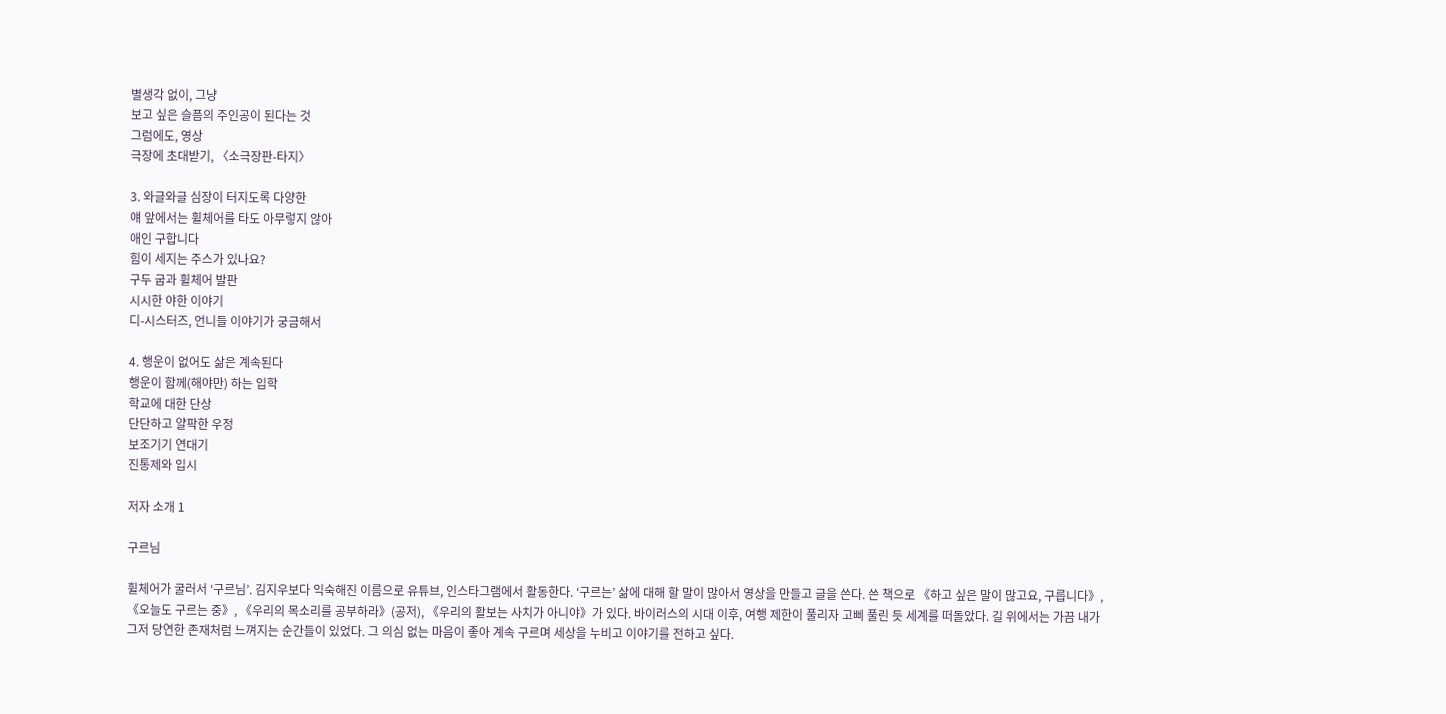별생각 없이, 그냥
보고 싶은 슬픔의 주인공이 된다는 것
그럼에도, 영상
극장에 초대받기, 〈소극장판-타지〉

3. 와글와글 심장이 터지도록 다양한
얘 앞에서는 휠체어를 타도 아무렇지 않아
애인 구합니다
힘이 세지는 주스가 있나요?
구두 굽과 휠체어 발판
시시한 야한 이야기
디-시스터즈, 언니들 이야기가 궁금해서

4. 행운이 없어도 삶은 계속된다
행운이 함께(해야만) 하는 입학
학교에 대한 단상
단단하고 얄팍한 우정
보조기기 연대기
진통제와 입시

저자 소개 1

구르님

휠체어가 굴러서 ‘구르님’. 김지우보다 익숙해진 이름으로 유튜브, 인스타그램에서 활동한다. ‘구르는’ 삶에 대해 할 말이 많아서 영상을 만들고 글을 쓴다. 쓴 책으로 《하고 싶은 말이 많고요, 구릅니다》, 《오늘도 구르는 중》, 《우리의 목소리를 공부하라》(공저), 《우리의 활보는 사치가 아니야》가 있다. 바이러스의 시대 이후, 여행 제한이 풀리자 고삐 풀린 듯 세계를 떠돌았다. 길 위에서는 가끔 내가 그저 당연한 존재처럼 느껴지는 순간들이 있었다. 그 의심 없는 마음이 좋아 계속 구르며 세상을 누비고 이야기를 전하고 싶다.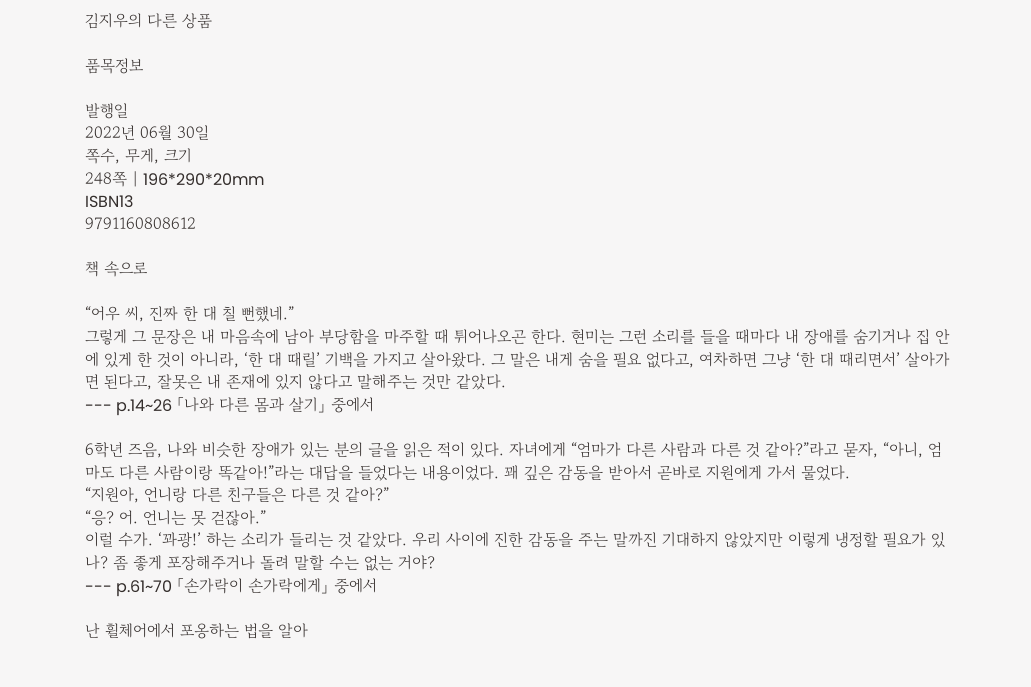김지우의 다른 상품

품목정보

발행일
2022년 06월 30일
쪽수, 무게, 크기
248쪽 | 196*290*20mm
ISBN13
9791160808612

책 속으로

“어우 씨, 진짜 한 대 칠 뻔했네.”
그렇게 그 문장은 내 마음속에 남아 부당함을 마주할 때 튀어나오곤 한다. 현미는 그런 소리를 들을 때마다 내 장애를 숨기거나 집 안에 있게 한 것이 아니라, ‘한 대 때릴’ 기백을 가지고 살아왔다. 그 말은 내게 숨을 필요 없다고, 여차하면 그냥 ‘한 대 때리면서’ 살아가면 된다고, 잘못은 내 존재에 있지 않다고 말해주는 것만 같았다.
--- p.14~26 「나와 다른 몸과 살기」 중에서

6학년 즈음, 나와 비슷한 장애가 있는 분의 글을 읽은 적이 있다. 자녀에게 “엄마가 다른 사람과 다른 것 같아?”라고 묻자, “아니, 엄마도 다른 사람이랑 똑같아!”라는 대답을 들었다는 내용이었다. 꽤 깊은 감동을 받아서 곧바로 지원에게 가서 물었다.
“지원아, 언니랑 다른 친구들은 다른 것 같아?”
“응? 어. 언니는 못 걷잖아.”
이럴 수가. ‘꽈광!’ 하는 소리가 들리는 것 같았다. 우리 사이에 진한 감동을 주는 말까진 기대하지 않았지만 이렇게 냉정할 필요가 있나? 좀 좋게 포장해주거나 돌려 말할 수는 없는 거야?
--- p.61~70 「손가락이 손가락에게」 중에서

난 휠체어에서 포옹하는 법을 알아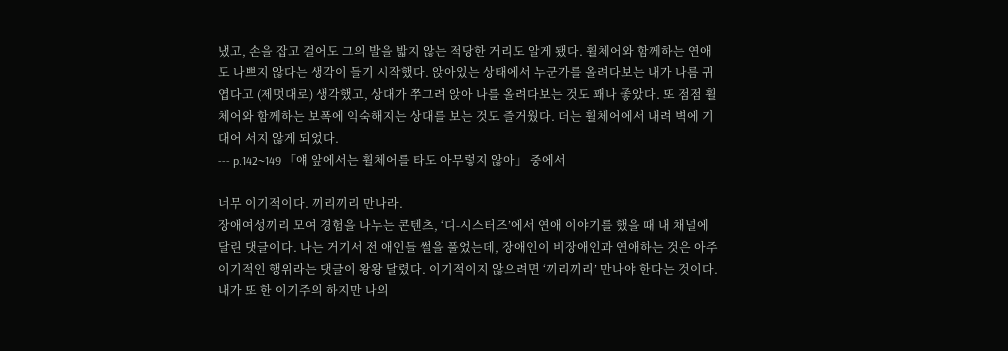냈고, 손을 잡고 걸어도 그의 발을 밟지 않는 적당한 거리도 알게 됐다. 휠체어와 함께하는 연애도 나쁘지 않다는 생각이 들기 시작했다. 앉아있는 상태에서 누군가를 올려다보는 내가 나름 귀엽다고 (제멋대로) 생각했고, 상대가 쭈그려 앉아 나를 올려다보는 것도 꽤나 좋았다. 또 점점 휠체어와 함께하는 보폭에 익숙해지는 상대를 보는 것도 즐거웠다. 더는 휠체어에서 내려 벽에 기대어 서지 않게 되었다.
--- p.142~149 「얘 앞에서는 휠체어를 타도 아무렇지 않아」 중에서

너무 이기적이다. 끼리끼리 만나라.
장애여성끼리 모여 경험을 나누는 콘텐츠, ‘디-시스터즈’에서 연애 이야기를 했을 때 내 채널에 달린 댓글이다. 나는 거기서 전 애인들 썰을 풀었는데, 장애인이 비장애인과 연애하는 것은 아주 이기적인 행위라는 댓글이 왕왕 달렸다. 이기적이지 않으려면 ‘끼리끼리’ 만나야 한다는 것이다. 내가 또 한 이기주의 하지만 나의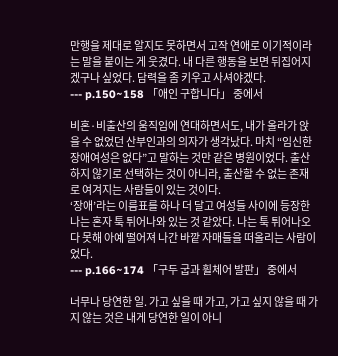만행을 제대로 알지도 못하면서 고작 연애로 이기적이라는 말을 붙이는 게 웃겼다. 내 다른 행동을 보면 뒤집어지겠구나 싶었다. 담력을 좀 키우고 사셔야겠다.
--- p.150~158 「애인 구합니다」 중에서

비혼·비출산의 움직임에 연대하면서도, 내가 올라가 앉을 수 없었던 산부인과의 의자가 생각났다. 마치 “임신한 장애여성은 없다”고 말하는 것만 같은 병원이었다. 출산하지 않기로 선택하는 것이 아니라, 출산할 수 없는 존재로 여겨지는 사람들이 있는 것이다.
‘장애’라는 이름표를 하나 더 달고 여성들 사이에 등장한 나는 혼자 툭 튀어나와 있는 것 같았다. 나는 툭 튀어나오다 못해 아예 떨어져 나간 바깥 자매들을 떠올리는 사람이었다.
--- p.166~174 「구두 굽과 휠체어 발판」 중에서

너무나 당연한 일. 가고 싶을 때 가고, 가고 싶지 않을 때 가지 않는 것은 내게 당연한 일이 아니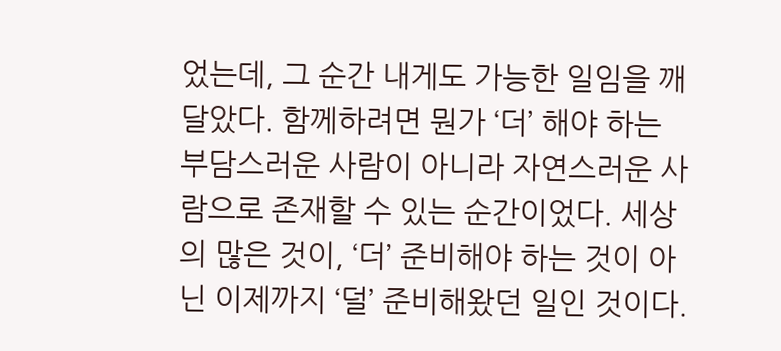었는데, 그 순간 내게도 가능한 일임을 깨달았다. 함께하려면 뭔가 ‘더’ 해야 하는 부담스러운 사람이 아니라 자연스러운 사람으로 존재할 수 있는 순간이었다. 세상의 많은 것이, ‘더’ 준비해야 하는 것이 아닌 이제까지 ‘덜’ 준비해왔던 일인 것이다.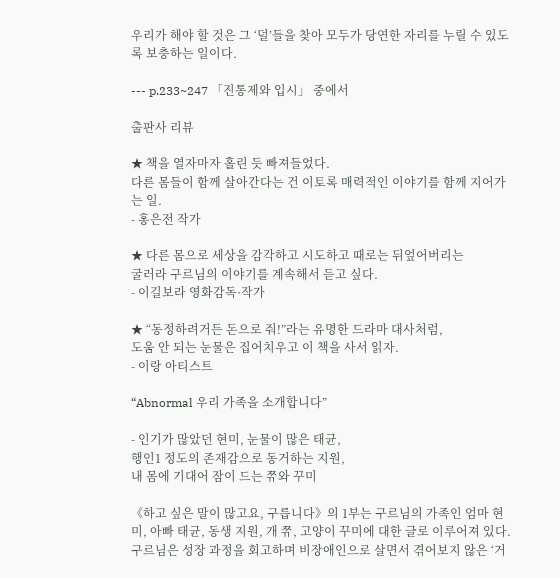우리가 해야 할 것은 그 ‘덜’들을 찾아 모두가 당연한 자리를 누릴 수 있도록 보충하는 일이다.

--- p.233~247 「진통제와 입시」 중에서

출판사 리뷰

★ 책을 열자마자 홀린 듯 빠져들었다.
다른 몸들이 함께 살아간다는 건 이토록 매력적인 이야기를 함께 지어가는 일.
- 홍은전 작가

★ 다른 몸으로 세상을 감각하고 시도하고 때로는 뒤엎어버리는
굴러라 구르님의 이야기를 계속해서 듣고 싶다.
- 이길보라 영화감독·작가

★ “동정하려거든 돈으로 줘!”라는 유명한 드라마 대사처럼,
도움 안 되는 눈물은 집어치우고 이 책을 사서 읽자.
- 이랑 아티스트

“Abnormal 우리 가족을 소개합니다”

- 인기가 많았던 현미, 눈물이 많은 태균,
행인1 정도의 존재감으로 동거하는 지원,
내 몸에 기대어 잠이 드는 쮸와 꾸미

《하고 싶은 말이 많고요, 구릅니다》의 1부는 구르님의 가족인 엄마 현미, 아빠 태균, 동생 지원, 개 쮸, 고양이 꾸미에 대한 글로 이루어져 있다. 구르님은 성장 과정을 회고하며 비장애인으로 살면서 겪어보지 않은 ‘거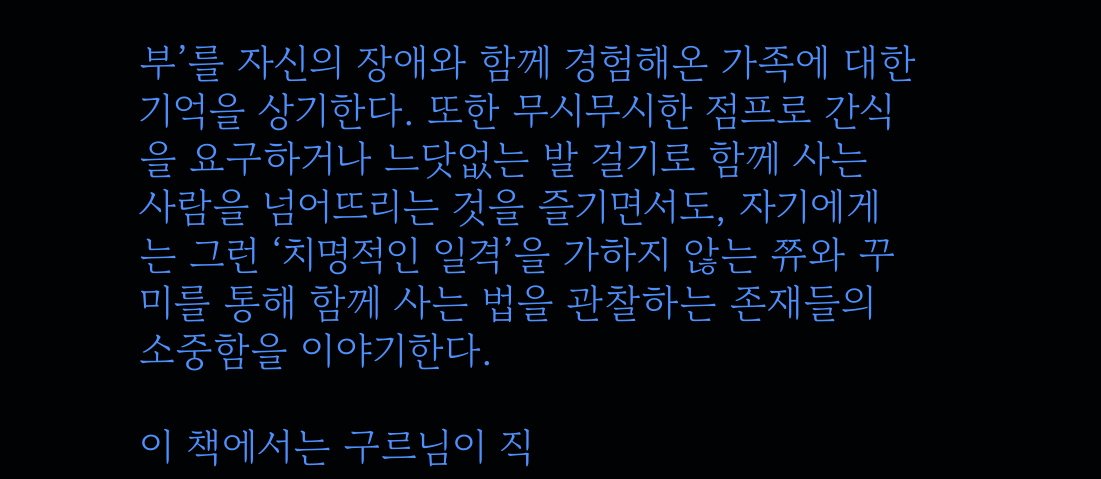부’를 자신의 장애와 함께 경험해온 가족에 대한 기억을 상기한다. 또한 무시무시한 점프로 간식을 요구하거나 느닷없는 발 걸기로 함께 사는 사람을 넘어뜨리는 것을 즐기면서도, 자기에게는 그런 ‘치명적인 일격’을 가하지 않는 쮸와 꾸미를 통해 함께 사는 법을 관찰하는 존재들의 소중함을 이야기한다.

이 책에서는 구르님이 직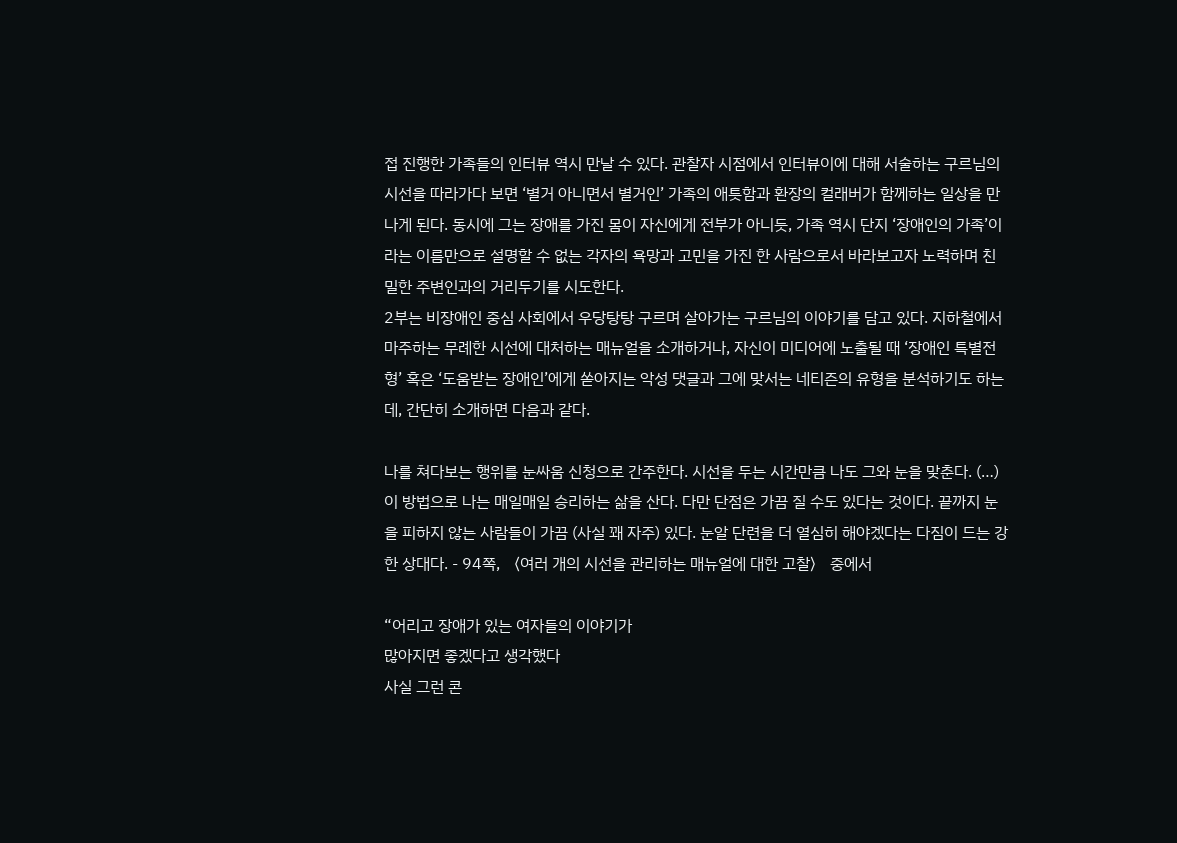접 진행한 가족들의 인터뷰 역시 만날 수 있다. 관찰자 시점에서 인터뷰이에 대해 서술하는 구르님의 시선을 따라가다 보면 ‘별거 아니면서 별거인’ 가족의 애틋함과 환장의 컬래버가 함께하는 일상을 만나게 된다. 동시에 그는 장애를 가진 몸이 자신에게 전부가 아니듯, 가족 역시 단지 ‘장애인의 가족’이라는 이름만으로 설명할 수 없는 각자의 욕망과 고민을 가진 한 사람으로서 바라보고자 노력하며 친밀한 주변인과의 거리두기를 시도한다.
2부는 비장애인 중심 사회에서 우당탕탕 구르며 살아가는 구르님의 이야기를 담고 있다. 지하철에서 마주하는 무례한 시선에 대처하는 매뉴얼을 소개하거나, 자신이 미디어에 노출될 때 ‘장애인 특별전형’ 혹은 ‘도움받는 장애인’에게 쏟아지는 악성 댓글과 그에 맞서는 네티즌의 유형을 분석하기도 하는데, 간단히 소개하면 다음과 같다.

나를 쳐다보는 행위를 눈싸움 신청으로 간주한다. 시선을 두는 시간만큼 나도 그와 눈을 맞춘다. (…) 이 방법으로 나는 매일매일 승리하는 삶을 산다. 다만 단점은 가끔 질 수도 있다는 것이다. 끝까지 눈을 피하지 않는 사람들이 가끔 (사실 꽤 자주) 있다. 눈알 단련을 더 열심히 해야겠다는 다짐이 드는 강한 상대다. - 94쪽, 〈여러 개의 시선을 관리하는 매뉴얼에 대한 고찰〉 중에서

“어리고 장애가 있는 여자들의 이야기가
많아지면 좋겠다고 생각했다
사실 그런 콘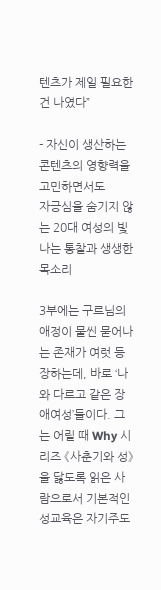텐츠가 제일 필요한 건 나였다”

- 자신이 생산하는 콘텐츠의 영향력을 고민하면서도
자긍심을 숨기지 않는 20대 여성의 빛나는 통찰과 생생한 목소리

3부에는 구르님의 애정이 물씬 묻어나는 존재가 여럿 등장하는데, 바로 ‘나와 다르고 같은 장애여성’들이다. 그는 어릴 때 Why 시리즈 《사춘기와 성》을 닳도록 읽은 사람으로서 기본적인 성교육은 자기주도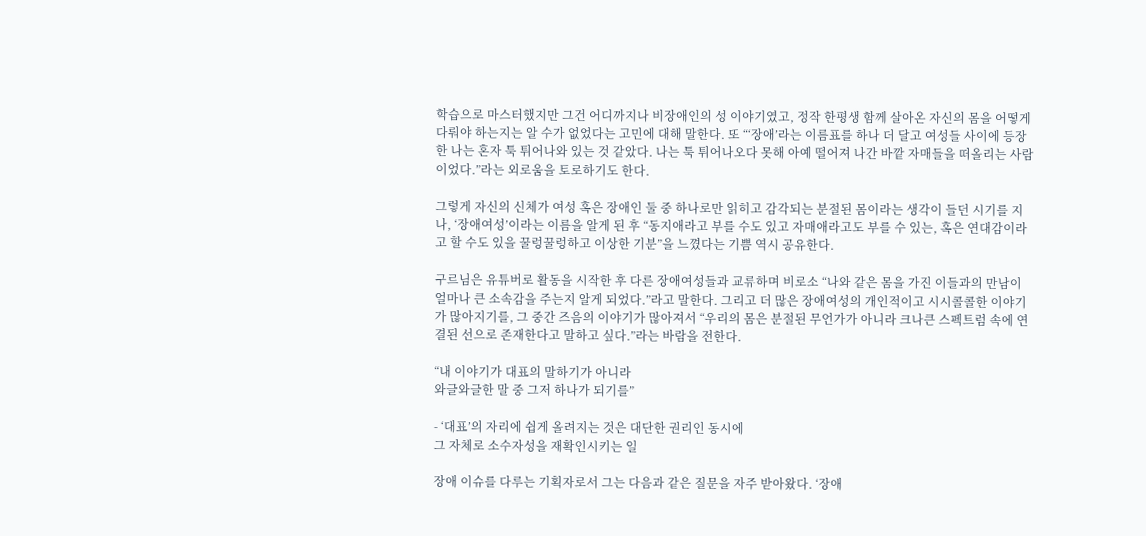학습으로 마스터했지만 그건 어디까지나 비장애인의 성 이야기였고, 정작 한평생 함께 살아온 자신의 몸을 어떻게 다뤄야 하는지는 알 수가 없었다는 고민에 대해 말한다. 또 “‘장애’라는 이름표를 하나 더 달고 여성들 사이에 등장한 나는 혼자 툭 튀어나와 있는 것 같았다. 나는 툭 튀어나오다 못해 아예 떨어져 나간 바깥 자매들을 떠올리는 사람이었다.”라는 외로움을 토로하기도 한다.

그렇게 자신의 신체가 여성 혹은 장애인 둘 중 하나로만 읽히고 감각되는 분절된 몸이라는 생각이 들던 시기를 지나, ‘장애여성’이라는 이름을 알게 된 후 “동지애라고 부를 수도 있고 자매애라고도 부를 수 있는, 혹은 연대감이라고 할 수도 있을 꿀렁꿀렁하고 이상한 기분”을 느꼈다는 기쁨 역시 공유한다.

구르님은 유튜버로 활동을 시작한 후 다른 장애여성들과 교류하며 비로소 “나와 같은 몸을 가진 이들과의 만남이 얼마나 큰 소속감을 주는지 알게 되었다.”라고 말한다. 그리고 더 많은 장애여성의 개인적이고 시시콜콜한 이야기가 많아지기를, 그 중간 즈음의 이야기가 많아져서 “우리의 몸은 분절된 무언가가 아니라 크나큰 스펙트럼 속에 연결된 선으로 존재한다고 말하고 싶다.”라는 바람을 전한다.

“내 이야기가 대표의 말하기가 아니라
와글와글한 말 중 그저 하나가 되기를”

- ‘대표’의 자리에 쉽게 올려지는 것은 대단한 권리인 동시에
그 자체로 소수자성을 재확인시키는 일

장애 이슈를 다루는 기획자로서 그는 다음과 같은 질문을 자주 받아왔다. ‘장애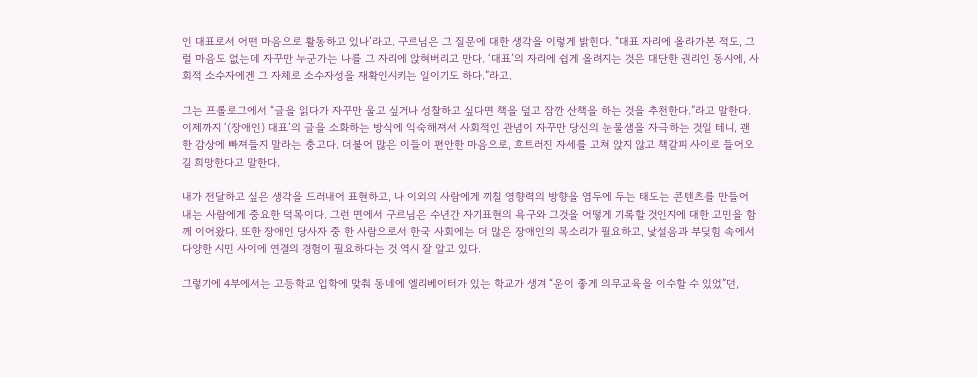인 대표로서 어떤 마음으로 활동하고 있나’라고. 구르님은 그 질문에 대한 생각을 이렇게 밝힌다. “대표 자리에 올라가본 적도, 그럴 마음도 없는데 자꾸만 누군가는 나를 그 자리에 앉혀버리고 만다. ‘대표’의 자리에 쉽게 올려지는 것은 대단한 권리인 동시에, 사회적 소수자에겐 그 자체로 소수자성을 재확인시키는 일이기도 하다.”라고.

그는 프롤로그에서 “글을 읽다가 자꾸만 울고 싶거나 성찰하고 싶다면 책을 덮고 잠깐 산책을 하는 것을 추천한다.”라고 말한다. 이제까지 ‘(장애인) 대표’의 글을 소화하는 방식에 익숙해져서 사회적인 관념이 자꾸만 당신의 눈물샘을 자극하는 것일 테니, 괜한 감상에 빠져들지 말라는 충고다. 더불어 많은 이들이 편안한 마음으로, 흐트러진 자세를 고쳐 앉지 않고 책갈피 사이로 들어오길 희망한다고 말한다.

내가 전달하고 싶은 생각을 드러내어 표현하고, 나 이외의 사람에게 끼칠 영향력의 방향을 염두에 두는 태도는 콘텐츠를 만들어 내는 사람에게 중요한 덕목이다. 그런 면에서 구르님은 수년간 자기표현의 욕구와 그것을 어떻게 기록할 것인지에 대한 고민을 함께 이어왔다. 또한 장애인 당사자 중 한 사람으로서 한국 사회에는 더 많은 장애인의 목소리가 필요하고, 낯설음과 부딪힘 속에서 다양한 시민 사이에 연결의 경험이 필요하다는 것 역시 잘 알고 있다.

그렇기에 4부에서는 고등학교 입학에 맞춰 동네에 엘리베이터가 있는 학교가 생겨 “운이 좋게 의무교육을 이수할 수 있었”던,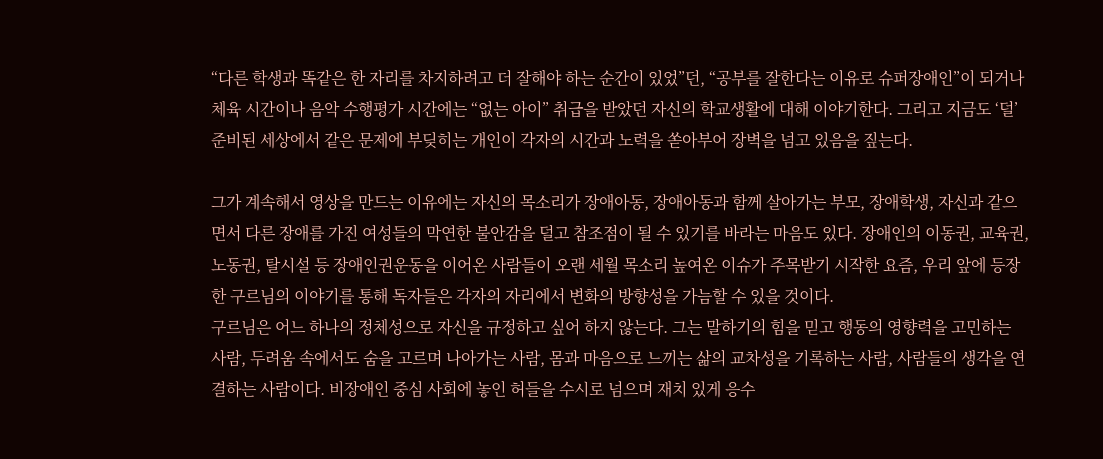“다른 학생과 똑같은 한 자리를 차지하려고 더 잘해야 하는 순간이 있었”던, “공부를 잘한다는 이유로 슈퍼장애인”이 되거나 체육 시간이나 음악 수행평가 시간에는 “없는 아이” 취급을 받았던 자신의 학교생활에 대해 이야기한다. 그리고 지금도 ‘덜’ 준비된 세상에서 같은 문제에 부딪히는 개인이 각자의 시간과 노력을 쏟아부어 장벽을 넘고 있음을 짚는다.

그가 계속해서 영상을 만드는 이유에는 자신의 목소리가 장애아동, 장애아동과 함께 살아가는 부모, 장애학생, 자신과 같으면서 다른 장애를 가진 여성들의 막연한 불안감을 덜고 참조점이 될 수 있기를 바라는 마음도 있다. 장애인의 이동권, 교육권, 노동권, 탈시설 등 장애인권운동을 이어온 사람들이 오랜 세월 목소리 높여온 이슈가 주목받기 시작한 요즘, 우리 앞에 등장한 구르님의 이야기를 통해 독자들은 각자의 자리에서 변화의 방향성을 가늠할 수 있을 것이다.
구르님은 어느 하나의 정체성으로 자신을 규정하고 싶어 하지 않는다. 그는 말하기의 힘을 믿고 행동의 영향력을 고민하는 사람, 두려움 속에서도 숨을 고르며 나아가는 사람, 몸과 마음으로 느끼는 삶의 교차성을 기록하는 사람, 사람들의 생각을 연결하는 사람이다. 비장애인 중심 사회에 놓인 허들을 수시로 넘으며 재치 있게 응수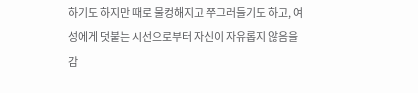하기도 하지만 때로 물컹해지고 쭈그러들기도 하고, 여성에게 덧붙는 시선으로부터 자신이 자유롭지 않음을 감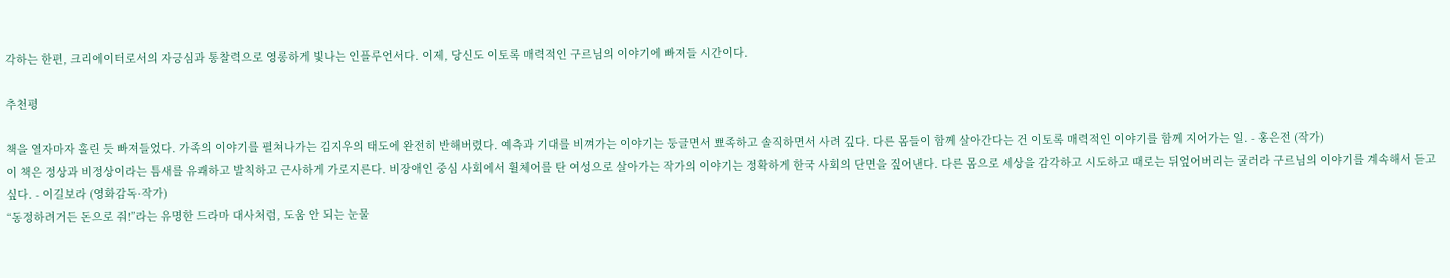각하는 한편, 크리에이터로서의 자긍심과 통찰력으로 영롱하게 빛나는 인플루언서다. 이제, 당신도 이토록 매력적인 구르님의 이야기에 빠져들 시간이다.

추천평

책을 열자마자 홀린 듯 빠져들었다. 가족의 이야기를 펼쳐나가는 김지우의 태도에 완전히 반해버렸다. 예측과 기대를 비껴가는 이야기는 둥글면서 뾰족하고 솔직하면서 사려 깊다. 다른 몸들이 함께 살아간다는 건 이토록 매력적인 이야기를 함께 지어가는 일. - 홍은전 (작가)
이 책은 정상과 비정상이라는 틈새를 유쾌하고 발칙하고 근사하게 가로지른다. 비장애인 중심 사회에서 휠체어를 탄 여성으로 살아가는 작가의 이야기는 정확하게 한국 사회의 단면을 짚어낸다. 다른 몸으로 세상을 감각하고 시도하고 때로는 뒤엎어버리는 굴러라 구르님의 이야기를 계속해서 듣고 싶다. - 이길보라 (영화감독·작가)
“동정하려거든 돈으로 줘!”라는 유명한 드라마 대사처럼, 도움 안 되는 눈물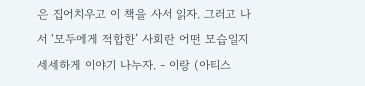은 집어치우고 이 책을 사서 읽자. 그러고 나서 ‘모두에게 적합한’ 사회란 어떤 모습일지 세세하게 이야기 나누자. - 이랑 (아티스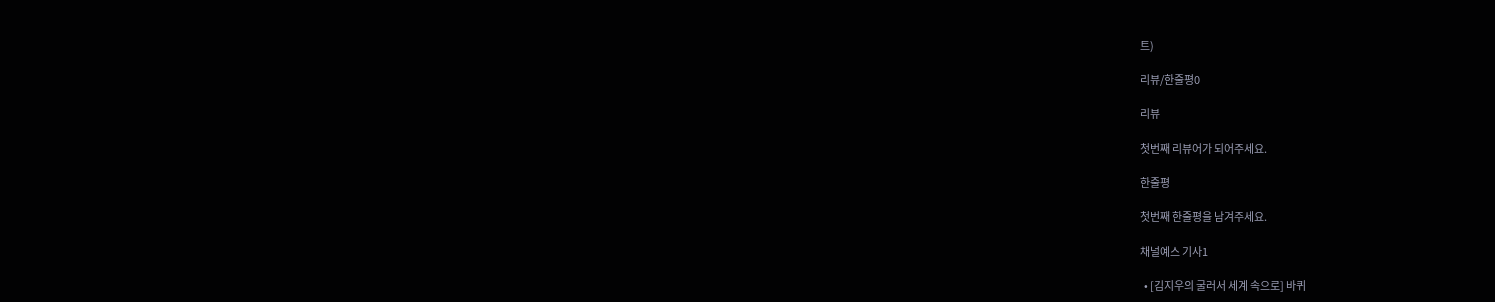트)

리뷰/한줄평0

리뷰

첫번째 리뷰어가 되어주세요.

한줄평

첫번째 한줄평을 남겨주세요.

채널예스 기사1

  • [김지우의 굴러서 세계 속으로] 바퀴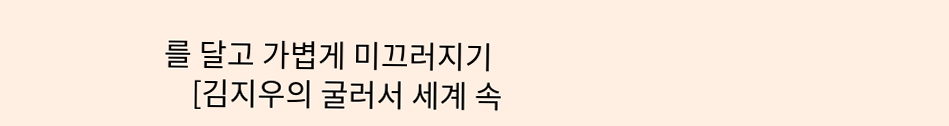를 달고 가볍게 미끄러지기
    [김지우의 굴러서 세계 속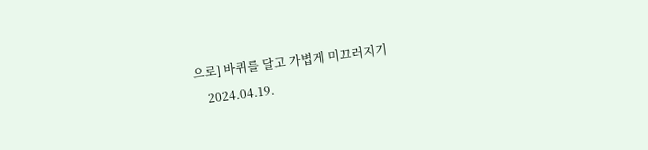으로] 바퀴를 달고 가볍게 미끄러지기
    2024.04.19.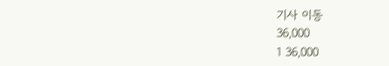기사 이동
36,000
1 36,000